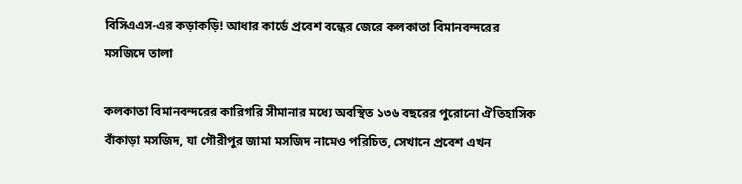বিসিএএস-এর কড়াকড়ি! আধার কার্ডে প্রবেশ বন্ধের জেরে কলকাতা বিমানবন্দরের মসজিদে তালা

কলকাতা বিমানবন্দরের কারিগরি সীমানার মধ্যে অবস্থিত ১৩৬ বছরের পুরোনো ঐতিহাসিক বাঁকাড়া মসজিদ, যা গৌরীপুর জামা মসজিদ নামেও পরিচিত, সেখানে প্রবেশ এখন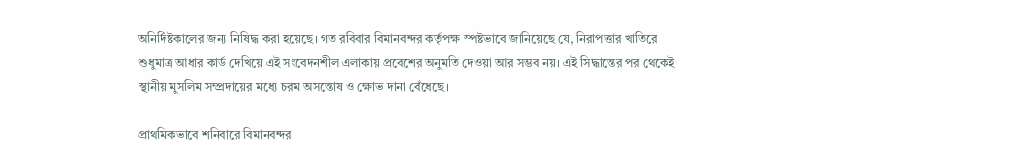অনির্দিষ্টকালের জন্য নিষিদ্ধ করা হয়েছে। গত রবিবার বিমানবন্দর কর্তৃপক্ষ স্পষ্টভাবে জানিয়েছে যে, নিরাপত্তার খাতিরে শুধুমাত্র আধার কার্ড দেখিয়ে এই সংবেদনশীল এলাকায় প্রবেশের অনুমতি দেওয়া আর সম্ভব নয়। এই সিদ্ধান্তের পর থেকেই স্থানীয় মুসলিম সম্প্রদায়ের মধ্যে চরম অসন্তোষ ও ক্ষোভ দানা বেঁধেছে।

প্রাথমিকভাবে শনিবারে বিমানবন্দর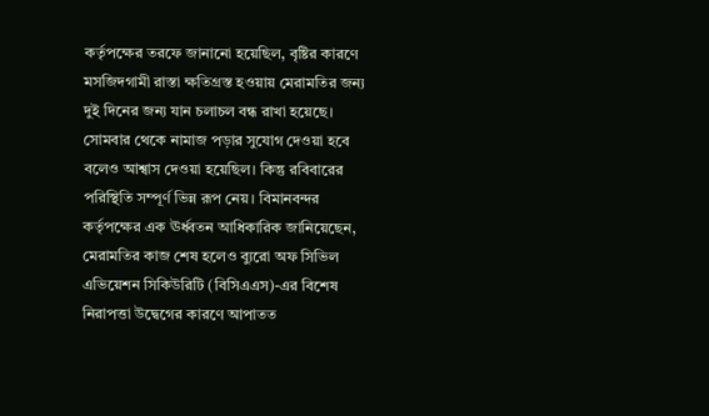কর্তৃপক্ষের তরফে জানানো হয়েছিল, বৃষ্টির কারণে মসজিদগামী রাস্তা ক্ষতিগ্রস্ত হওয়ায় মেরামতির জন্য দুই দিনের জন্য যান চলাচল বন্ধ রাখা হয়েছে। সোমবার থেকে নামাজ পড়ার সুযোগ দেওয়া হবে বলেও আশ্বাস দেওয়া হয়েছিল। কিন্তু রবিবারের পরিস্থিতি সম্পূর্ণ ভিন্ন রূপ নেয়। বিমানবন্দর কর্তৃপক্ষের এক ঊর্ধ্বতন আধিকারিক জানিয়েছেন, মেরামতির কাজ শেষ হলেও ব্যুরো অফ সিভিল এভিয়েশন সিকিউরিটি (বিসিএএস)-এর বিশেষ নিরাপত্তা উদ্বেগের কারণে আপাতত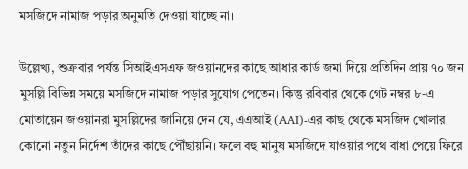মসজিদে নামাজ পড়ার অনুমতি দেওয়া যাচ্ছে না।

উল্লেখ্য, শুক্রবার পর্যন্ত সিআইএসএফ জওয়ানদের কাছে আধার কার্ড জমা দিয়ে প্রতিদিন প্রায় ৭০ জন মুসল্লি বিভিন্ন সময়ে মসজিদে নামাজ পড়ার সুযোগ পেতেন। কিন্তু রবিবার থেকে গেট নম্বর ৮-এ মোতায়েন জওয়ানরা মুসল্লিদের জানিয়ে দেন যে, এএআই (AAI)-এর কাছ থেকে মসজিদ খোলার কোনো নতুন নির্দেশ তাঁদের কাছে পৌঁছায়নি। ফলে বহু মানুষ মসজিদে যাওয়ার পথে বাধা পেয়ে ফিরে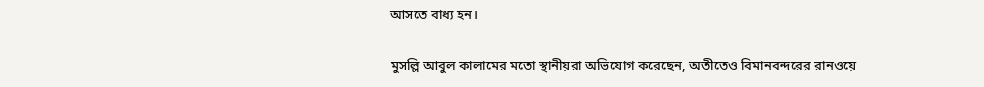আসতে বাধ্য হন।

মুসল্লি আবুল কালামের মতো স্থানীয়রা অভিযোগ করেছেন, অতীতেও বিমানবন্দরের রানওয়ে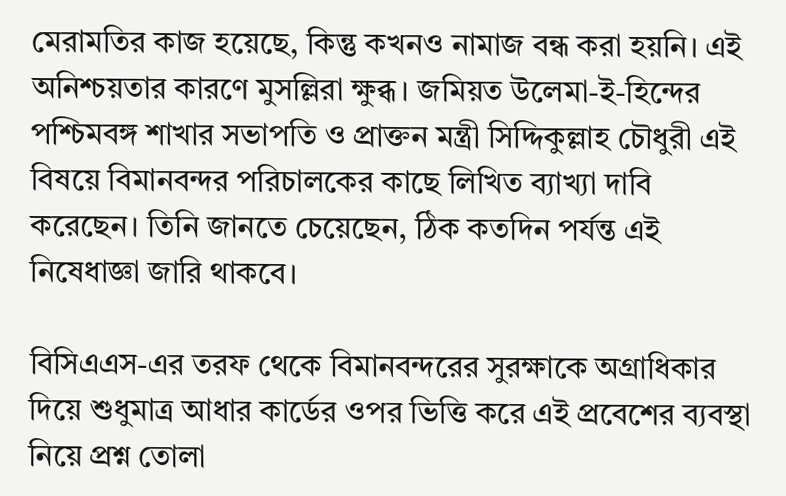মেরামতির কাজ হয়েছে, কিন্তু কখনও নামাজ বন্ধ করা হয়নি। এই অনিশ্চয়তার কারণে মুসল্লিরা ক্ষুব্ধ। জমিয়ত উলেমা-ই-হিন্দের পশ্চিমবঙ্গ শাখার সভাপতি ও প্রাক্তন মন্ত্রী সিদ্দিকুল্লাহ চৌধুরী এই বিষয়ে বিমানবন্দর পরিচালকের কাছে লিখিত ব্যাখ্যা দাবি করেছেন। তিনি জানতে চেয়েছেন, ঠিক কতদিন পর্যন্ত এই নিষেধাজ্ঞা জারি থাকবে।

বিসিএএস-এর তরফ থেকে বিমানবন্দরের সুরক্ষাকে অগ্রাধিকার দিয়ে শুধুমাত্র আধার কার্ডের ওপর ভিত্তি করে এই প্রবেশের ব্যবস্থা নিয়ে প্রশ্ন তোলা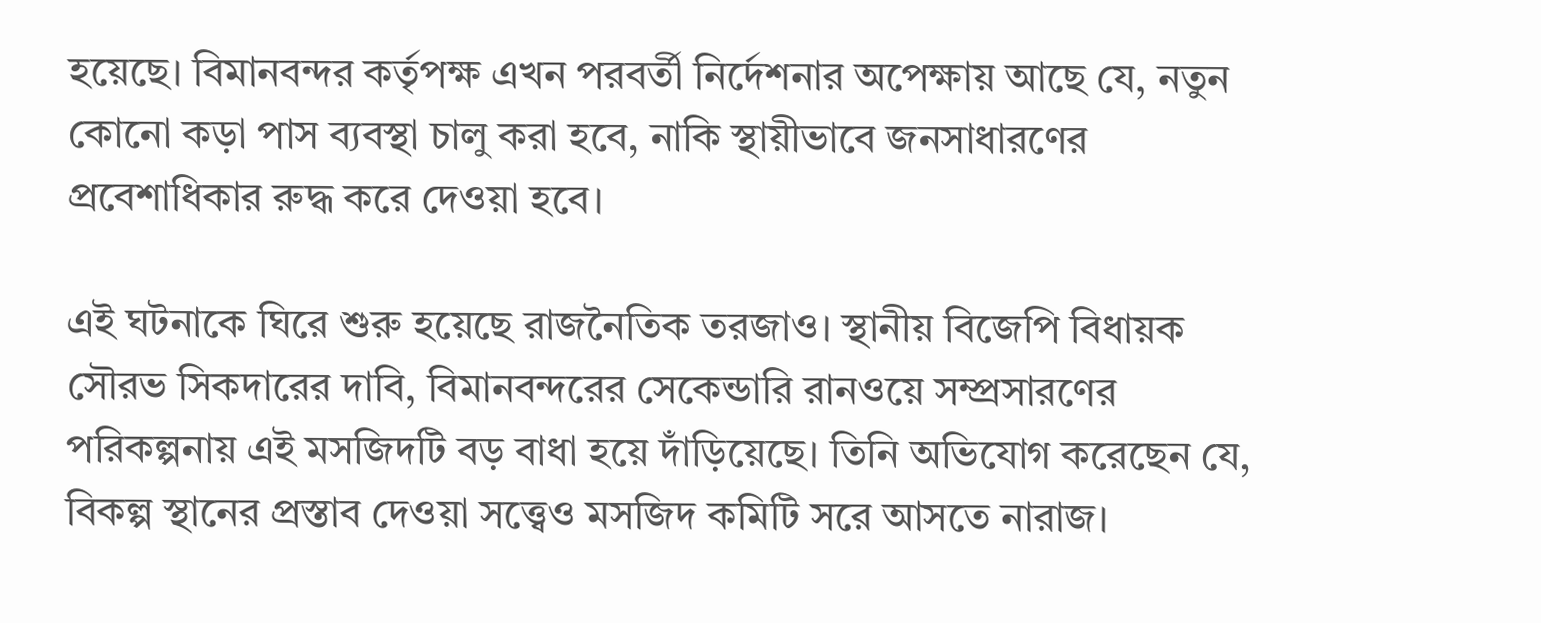হয়েছে। বিমানবন্দর কর্তৃপক্ষ এখন পরবর্তী নির্দেশনার অপেক্ষায় আছে যে, নতুন কোনো কড়া পাস ব্যবস্থা চালু করা হবে, নাকি স্থায়ীভাবে জনসাধারণের প্রবেশাধিকার রুদ্ধ করে দেওয়া হবে।

এই ঘটনাকে ঘিরে শুরু হয়েছে রাজনৈতিক তরজাও। স্থানীয় বিজেপি বিধায়ক সৌরভ সিকদারের দাবি, বিমানবন্দরের সেকেন্ডারি রানওয়ে সম্প্রসারণের পরিকল্পনায় এই মসজিদটি বড় বাধা হয়ে দাঁড়িয়েছে। তিনি অভিযোগ করেছেন যে, বিকল্প স্থানের প্রস্তাব দেওয়া সত্ত্বেও মসজিদ কমিটি সরে আসতে নারাজ।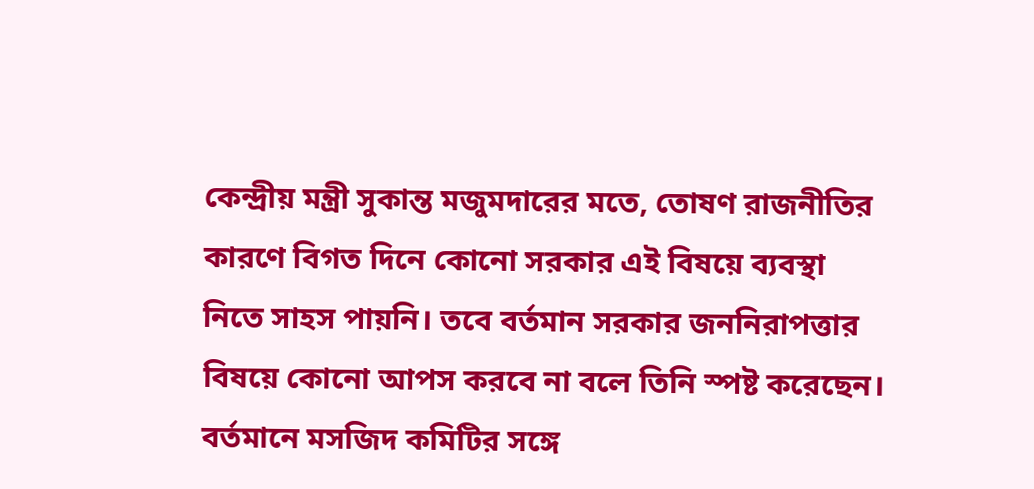কেন্দ্রীয় মন্ত্রী সুকান্ত মজুমদারের মতে, তোষণ রাজনীতির কারণে বিগত দিনে কোনো সরকার এই বিষয়ে ব্যবস্থা নিতে সাহস পায়নি। তবে বর্তমান সরকার জননিরাপত্তার বিষয়ে কোনো আপস করবে না বলে তিনি স্পষ্ট করেছেন। বর্তমানে মসজিদ কমিটির সঙ্গে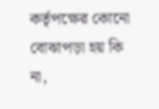কর্তৃপক্ষের কোনো বোঝাপড়া হয় কি না,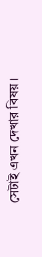সেটাই এখন দেখার বিষয়।